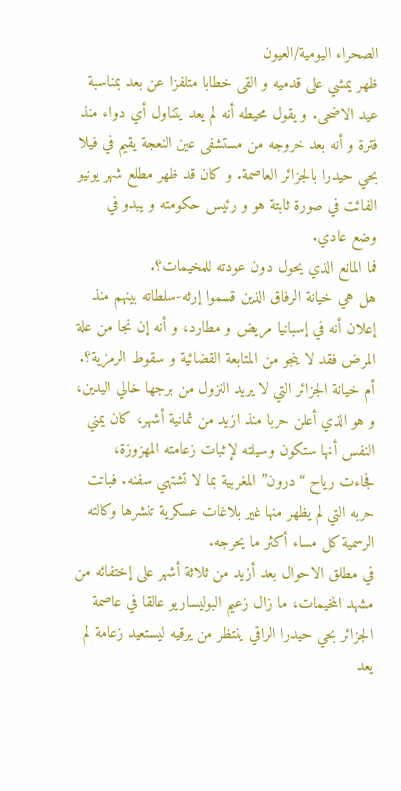الصحراء اليومية/العيون
ظهر يمشي على قدميه و القى خطابا متلفزا عن بعد بمناسبة عيد الاضحى. و يقول محيطه أنه لم يعد يتناول أي دواء منذ فترة و أنه بعد خروجه من مستشفى عين النعجة يقيم في فيلا بحي حيدرا بالجزائر العاصمة. و كان قد ظهر مطلع شهر يونيو الفائت في صورة ثابتة هو و رئيس حكومته و يبدو في وضع عادي.
فما المانع الذي يحول دون عودته للمخيمات؟.
هل هي خيانة الرفاق الذين قسموا إرثه-سلطاته بينهم منذ إعلان أنه في إسبانيا مريض و مطارد، و أنه إن نجا من علة المرض فقد لا ينجو من المتابعة القضائية و سقوط الرمزية؟.
أم خيانة الجزائر التي لا يريد النزول من برجها خالي اليدين، و هو الذي أعلن حربا منذ ازيد من ثمانية أشهر، كان يمني النفس أنها ستكون وسيلته لإثبات زعامته المهزوزة، فجاءت رياح “درون” المغربية بما لا تشتهي سفنه. فباتت حربه التي لم يظهر منها غير بلاغات عسكرية تنشرها وكالته الرسمية كل مساء أكثر ما يحرجه.
في مطلق الاحوال بعد أزيد من ثلاثة أشهر على إختفائه من مشهد المخيمات، ما زال زعيم البوليساريو عالقا في عاصمة الجزائر بحي حيدرا الراقي ينتظر من يرقيه ليستعيد زعامة لم يعد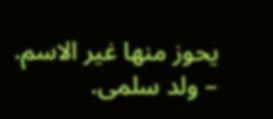يحوز منها غير الاسم.
– ولد سلمى.